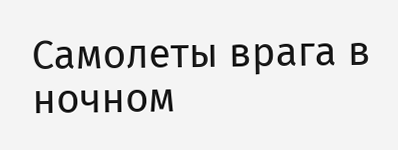Самолеты врага в ночном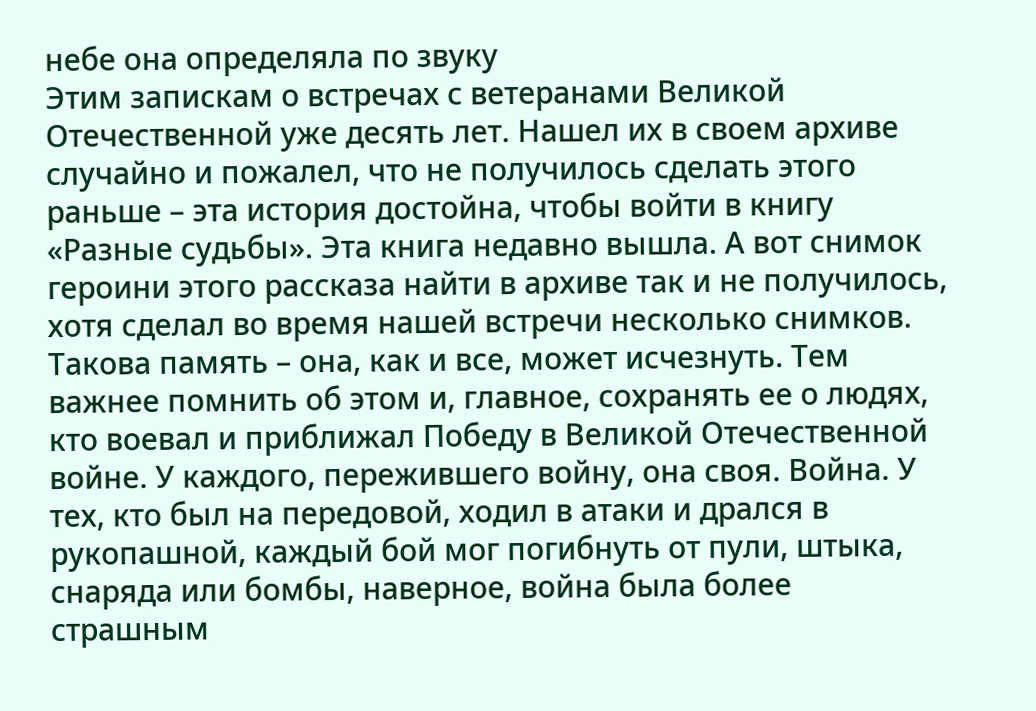небе она определяла по звуку
Этим запискам о встречах с ветеранами Великой Отечественной уже десять лет. Нашел их в своем архиве случайно и пожалел, что не получилось сделать этого раньше – эта история достойна, чтобы войти в книгу «Разные судьбы». Эта книга недавно вышла. А вот снимок героини этого рассказа найти в архиве так и не получилось, хотя сделал во время нашей встречи несколько снимков. Такова память – она, как и все, может исчезнуть. Тем важнее помнить об этом и, главное, сохранять ее о людях, кто воевал и приближал Победу в Великой Отечественной войне. У каждого, пережившего войну, она своя. Война. У тех, кто был на передовой, ходил в атаки и дрался в рукопашной, каждый бой мог погибнуть от пули, штыка, снаряда или бомбы, наверное, война была более страшным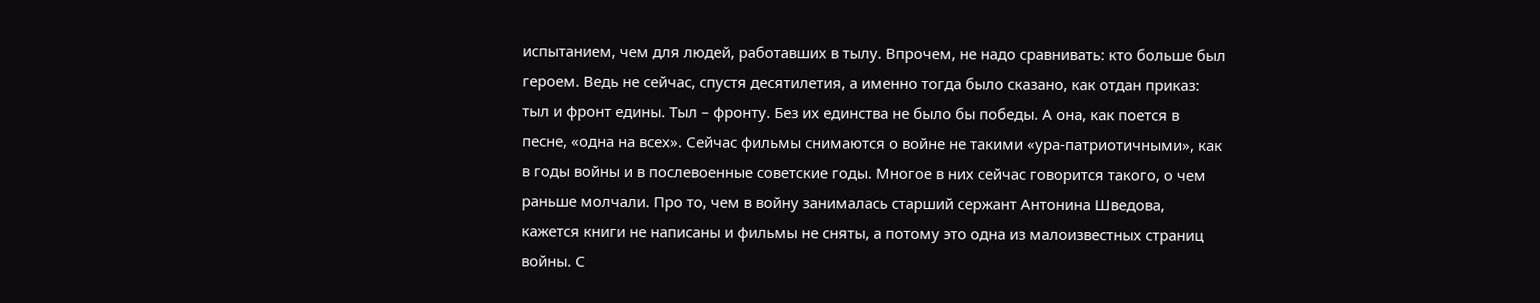испытанием, чем для людей, работавших в тылу. Впрочем, не надо сравнивать: кто больше был героем. Ведь не сейчас, спустя десятилетия, а именно тогда было сказано, как отдан приказ: тыл и фронт едины. Тыл – фронту. Без их единства не было бы победы. А она, как поется в песне, «одна на всех». Сейчас фильмы снимаются о войне не такими «ура-патриотичными», как в годы войны и в послевоенные советские годы. Многое в них сейчас говорится такого, о чем раньше молчали. Про то, чем в войну занималась старший сержант Антонина Шведова, кажется книги не написаны и фильмы не сняты, а потому это одна из малоизвестных страниц войны. С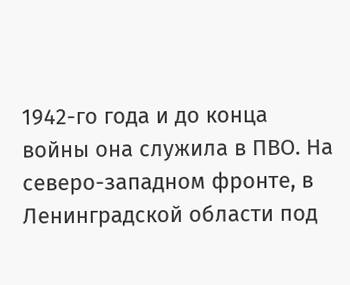1942-го года и до конца войны она служила в ПВО. На северо-западном фронте, в Ленинградской области под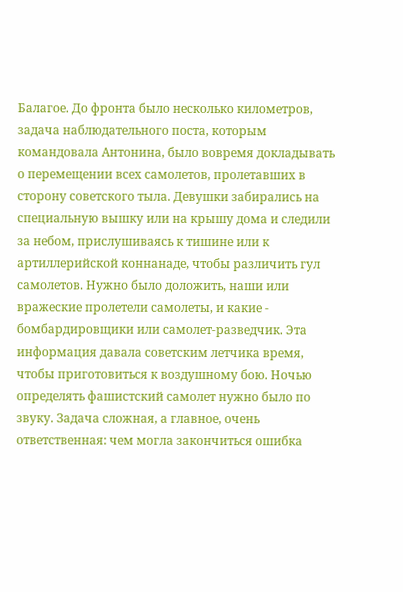Балагое. До фронта было несколько километров, задача наблюдательного поста, которым командовала Антонина, было вовремя докладывать о перемещении всех самолетов, пролетавших в сторону советского тыла. Девушки забирались на специальную вышку или на крышу дома и следили за небом, прислушиваясь к тишине или к артиллерийской коннанаде, чтобы различить гул самолетов. Нужно было доложить, наши или вражеские пролетели самолеты, и какие - бомбардировщики или самолет-разведчик. Эта информация давала советским летчика время, чтобы приготовиться к воздушному бою. Ночью определять фашистский самолет нужно было по звуку. Задача сложная, а главное, очень ответственная: чем могла закончиться ошибка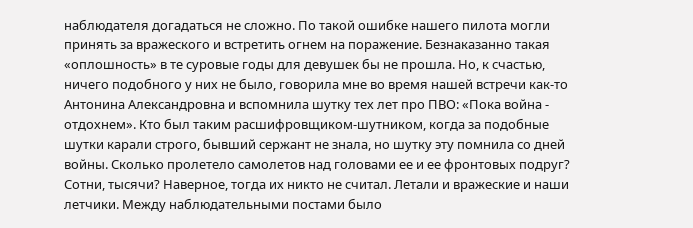наблюдателя догадаться не сложно. По такой ошибке нашего пилота могли принять за вражеского и встретить огнем на поражение. Безнаказанно такая «оплошность» в те суровые годы для девушек бы не прошла. Но, к счастью, ничего подобного у них не было, говорила мне во время нашей встречи как-то Антонина Александровна и вспомнила шутку тех лет про ПВО: «Пока война - отдохнем». Кто был таким расшифровщиком-шутником, когда за подобные шутки карали строго, бывший сержант не знала, но шутку эту помнила со дней войны. Сколько пролетело самолетов над головами ее и ее фронтовых подруг? Сотни, тысячи? Наверное, тогда их никто не считал. Летали и вражеские и наши летчики. Между наблюдательными постами было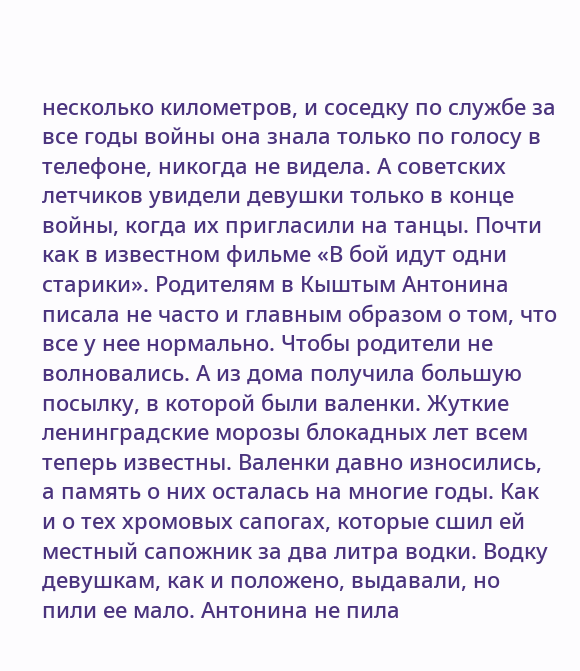несколько километров, и соседку по службе за все годы войны она знала только по голосу в телефоне, никогда не видела. А советских летчиков увидели девушки только в конце войны, когда их пригласили на танцы. Почти как в известном фильме «В бой идут одни старики». Родителям в Кыштым Антонина писала не часто и главным образом о том, что все у нее нормально. Чтобы родители не волновались. А из дома получила большую посылку, в которой были валенки. Жуткие ленинградские морозы блокадных лет всем теперь известны. Валенки давно износились, а память о них осталась на многие годы. Как и о тех хромовых сапогах, которые сшил ей местный сапожник за два литра водки. Водку девушкам, как и положено, выдавали, но пили ее мало. Антонина не пила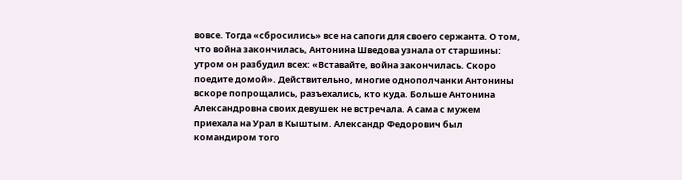вовсе. Тогда «сбросились» все на сапоги для своего сержанта. О том, что война закончилась, Антонина Шведова узнала от старшины: утром он разбудил всех: «Вставайте, война закончилась. Скоро поедите домой». Действительно, многие однополчанки Антонины вскоре попрощались, разъехались, кто куда. Больше Антонина Александровна своих девушек не встречала. А сама с мужем приехала на Урал в Кыштым. Александр Федорович был командиром того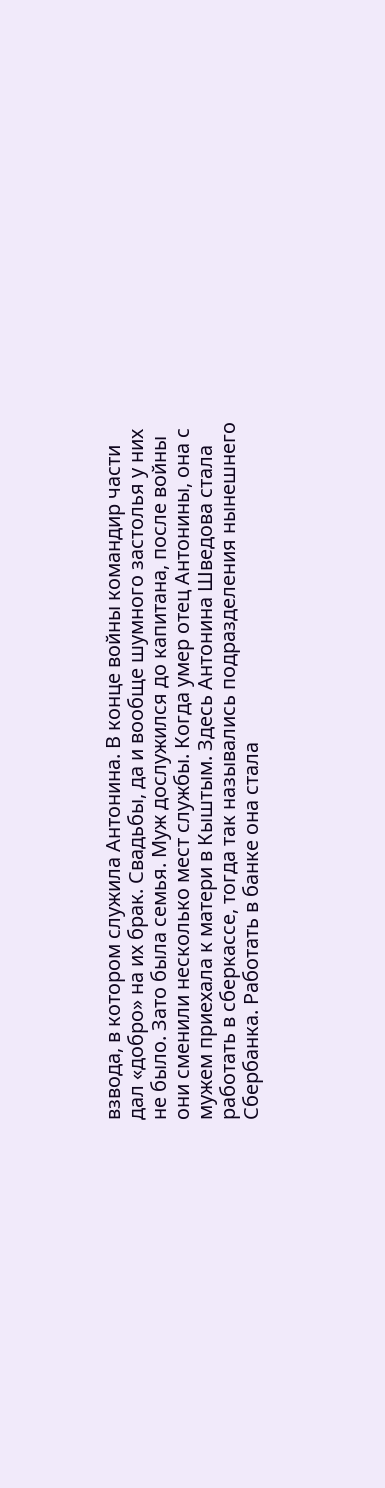взвода, в котором служила Антонина. В конце войны командир части дал «добро» на их брак. Свадьбы, да и вообще шумного застолья у них не было. Зато была семья. Муж дослужился до капитана, после войны они сменили несколько мест службы. Когда умер отец Антонины, она с мужем приехала к матери в Кыштым. Здесь Антонина Шведова стала работать в сберкассе, тогда так назывались подразделения нынешнего Сбербанка. Работать в банке она стала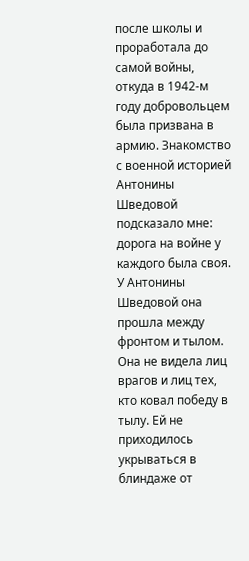после школы и проработала до самой войны, откуда в 1942-м году добровольцем была призвана в армию. Знакомство с военной историей Антонины Шведовой подсказало мне: дорога на войне у каждого была своя. У Антонины Шведовой она прошла между фронтом и тылом. Она не видела лиц врагов и лиц тех, кто ковал победу в тылу. Ей не приходилось укрываться в блиндаже от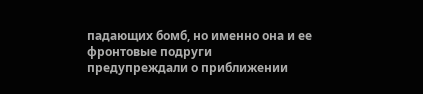падающих бомб, но именно она и ее фронтовые подруги предупреждали о приближении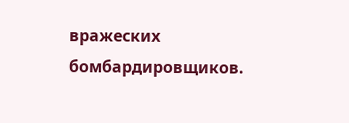вражеских бомбардировщиков.